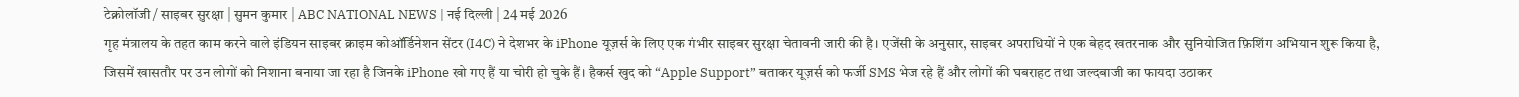टेक्नोलॉजी / साइबर सुरक्षा | सुमन कुमार | ABC NATIONAL NEWS | नई दिल्ली | 24 मई 2026
गृह मंत्रालय के तहत काम करने वाले इंडियन साइबर क्राइम कोऑर्डिनेशन सेंटर (I4C) ने देशभर के iPhone यूज़र्स के लिए एक गंभीर साइबर सुरक्षा चेतावनी जारी की है। एजेंसी के अनुसार, साइबर अपराधियों ने एक बेहद खतरनाक और सुनियोजित फ़िशिंग अभियान शुरू किया है, जिसमें खासतौर पर उन लोगों को निशाना बनाया जा रहा है जिनके iPhone खो गए हैं या चोरी हो चुके हैं। हैकर्स खुद को “Apple Support” बताकर यूज़र्स को फर्जी SMS भेज रहे हैं और लोगों की घबराहट तथा जल्दबाजी का फायदा उठाकर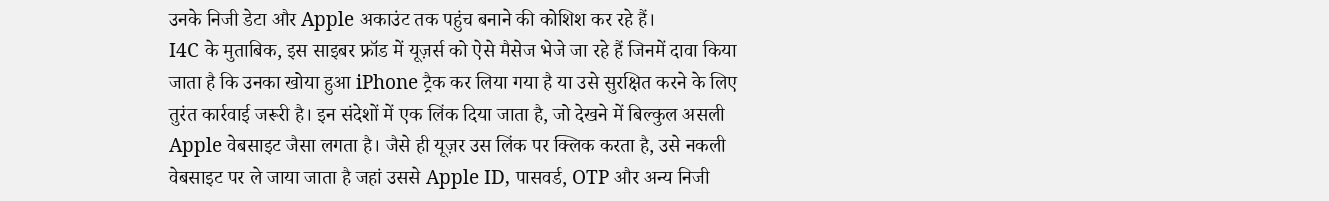उनके निजी डेटा और Apple अकाउंट तक पहुंच बनाने की कोशिश कर रहे हैं।
I4C के मुताबिक, इस साइबर फ्रॉड में यूज़र्स को ऐसे मैसेज भेजे जा रहे हैं जिनमें दावा किया जाता है कि उनका खोया हुआ iPhone ट्रैक कर लिया गया है या उसे सुरक्षित करने के लिए तुरंत कार्रवाई जरूरी है। इन संदेशों में एक लिंक दिया जाता है, जो देखने में बिल्कुल असली Apple वेबसाइट जैसा लगता है। जैसे ही यूज़र उस लिंक पर क्लिक करता है, उसे नकली वेबसाइट पर ले जाया जाता है जहां उससे Apple ID, पासवर्ड, OTP और अन्य निजी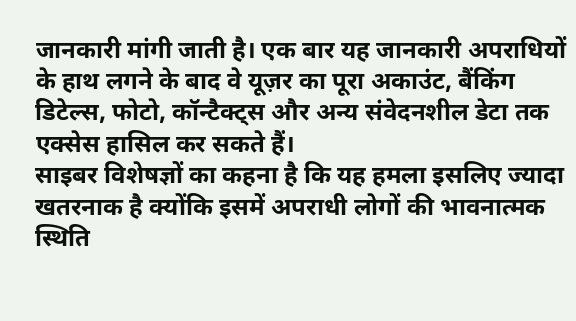जानकारी मांगी जाती है। एक बार यह जानकारी अपराधियों के हाथ लगने के बाद वे यूज़र का पूरा अकाउंट, बैंकिंग डिटेल्स, फोटो, कॉन्टैक्ट्स और अन्य संवेदनशील डेटा तक एक्सेस हासिल कर सकते हैं।
साइबर विशेषज्ञों का कहना है कि यह हमला इसलिए ज्यादा खतरनाक है क्योंकि इसमें अपराधी लोगों की भावनात्मक स्थिति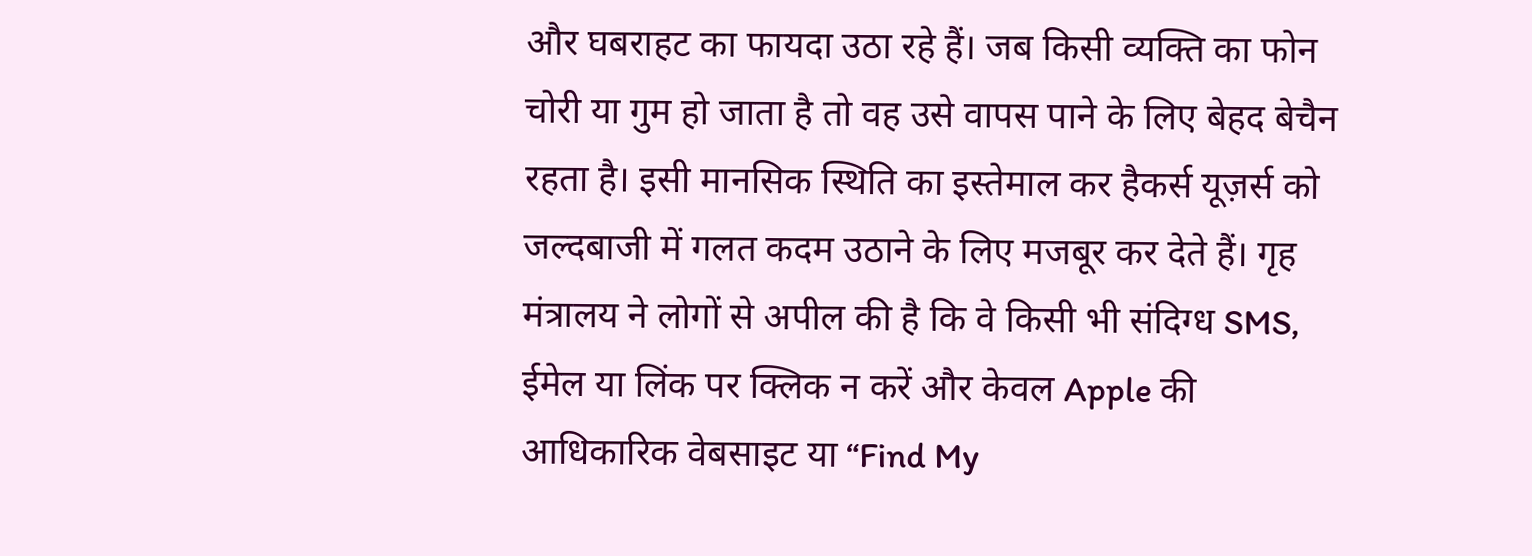और घबराहट का फायदा उठा रहे हैं। जब किसी व्यक्ति का फोन चोरी या गुम हो जाता है तो वह उसे वापस पाने के लिए बेहद बेचैन रहता है। इसी मानसिक स्थिति का इस्तेमाल कर हैकर्स यूज़र्स को जल्दबाजी में गलत कदम उठाने के लिए मजबूर कर देते हैं। गृह मंत्रालय ने लोगों से अपील की है कि वे किसी भी संदिग्ध SMS, ईमेल या लिंक पर क्लिक न करें और केवल Apple की आधिकारिक वेबसाइट या “Find My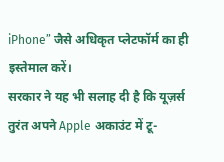iPhone” जैसे अधिकृत प्लेटफॉर्म का ही इस्तेमाल करें।
सरकार ने यह भी सलाह दी है कि यूज़र्स तुरंत अपने Apple अकाउंट में टू-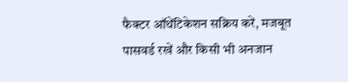फैक्टर ऑथेंटिकेशन सक्रिय करें, मजबूत पासवर्ड रखें और किसी भी अनजान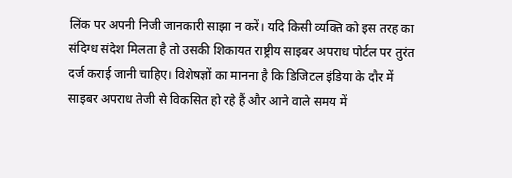लिंक पर अपनी निजी जानकारी साझा न करें। यदि किसी व्यक्ति को इस तरह का संदिग्ध संदेश मिलता है तो उसकी शिकायत राष्ट्रीय साइबर अपराध पोर्टल पर तुरंत दर्ज कराई जानी चाहिए। विशेषज्ञों का मानना है कि डिजिटल इंडिया के दौर में साइबर अपराध तेजी से विकसित हो रहे हैं और आने वाले समय में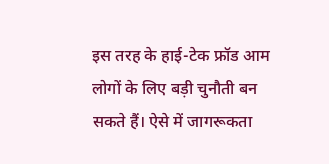इस तरह के हाई-टेक फ्रॉड आम लोगों के लिए बड़ी चुनौती बन सकते हैं। ऐसे में जागरूकता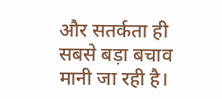और सतर्कता ही सबसे बड़ा बचाव मानी जा रही है।